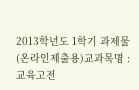2013학년도 1학기 과제물(온라인제출용)교과목명 : 교육고전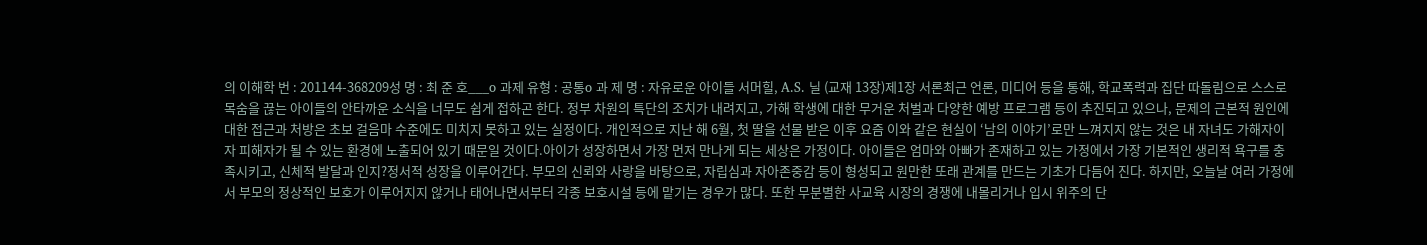의 이해학 번 : 201144-368209성 명 : 최 준 호___o 과제 유형 : 공통o 과 제 명 : 자유로운 아이들 서머힐, A.S. 닐 (교재 13장)제1장 서론최근 언론, 미디어 등을 통해, 학교폭력과 집단 따돌림으로 스스로 목숨을 끊는 아이들의 안타까운 소식을 너무도 쉽게 접하곤 한다. 정부 차원의 특단의 조치가 내려지고, 가해 학생에 대한 무거운 처벌과 다양한 예방 프로그램 등이 추진되고 있으나, 문제의 근본적 원인에 대한 접근과 처방은 초보 걸음마 수준에도 미치지 못하고 있는 실정이다. 개인적으로 지난 해 6월, 첫 딸을 선물 받은 이후 요즘 이와 같은 현실이 ‘남의 이야기’로만 느껴지지 않는 것은 내 자녀도 가해자이자 피해자가 될 수 있는 환경에 노출되어 있기 때문일 것이다.아이가 성장하면서 가장 먼저 만나게 되는 세상은 가정이다. 아이들은 엄마와 아빠가 존재하고 있는 가정에서 가장 기본적인 생리적 욕구를 충족시키고, 신체적 발달과 인지?정서적 성장을 이루어간다. 부모의 신뢰와 사랑을 바탕으로, 자립심과 자아존중감 등이 형성되고 원만한 또래 관계를 만드는 기초가 다듬어 진다. 하지만, 오늘날 여러 가정에서 부모의 정상적인 보호가 이루어지지 않거나 태어나면서부터 각종 보호시설 등에 맡기는 경우가 많다. 또한 무분별한 사교육 시장의 경쟁에 내몰리거나 입시 위주의 단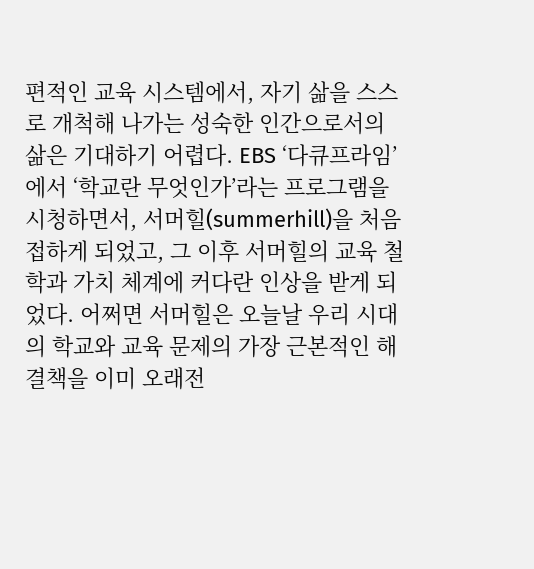편적인 교육 시스템에서, 자기 삶을 스스로 개척해 나가는 성숙한 인간으로서의 삶은 기대하기 어렵다. EBS ‘다큐프라임’에서 ‘학교란 무엇인가’라는 프로그램을 시청하면서, 서머힐(summerhill)을 처음 접하게 되었고, 그 이후 서머힐의 교육 철학과 가치 체계에 커다란 인상을 받게 되었다. 어쩌면 서머힐은 오늘날 우리 시대의 학교와 교육 문제의 가장 근본적인 해결책을 이미 오래전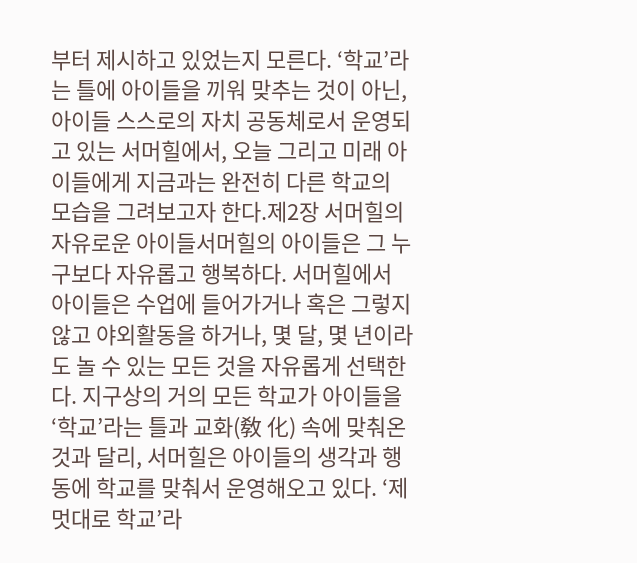부터 제시하고 있었는지 모른다. ‘학교’라는 틀에 아이들을 끼워 맞추는 것이 아닌, 아이들 스스로의 자치 공동체로서 운영되고 있는 서머힐에서, 오늘 그리고 미래 아이들에게 지금과는 완전히 다른 학교의 모습을 그려보고자 한다.제2장 서머힐의 자유로운 아이들서머힐의 아이들은 그 누구보다 자유롭고 행복하다. 서머힐에서 아이들은 수업에 들어가거나 혹은 그렇지 않고 야외활동을 하거나, 몇 달, 몇 년이라도 놀 수 있는 모든 것을 자유롭게 선택한다. 지구상의 거의 모든 학교가 아이들을 ‘학교’라는 틀과 교화(敎 化) 속에 맞춰온 것과 달리, 서머힐은 아이들의 생각과 행동에 학교를 맞춰서 운영해오고 있다. ‘제 멋대로 학교’라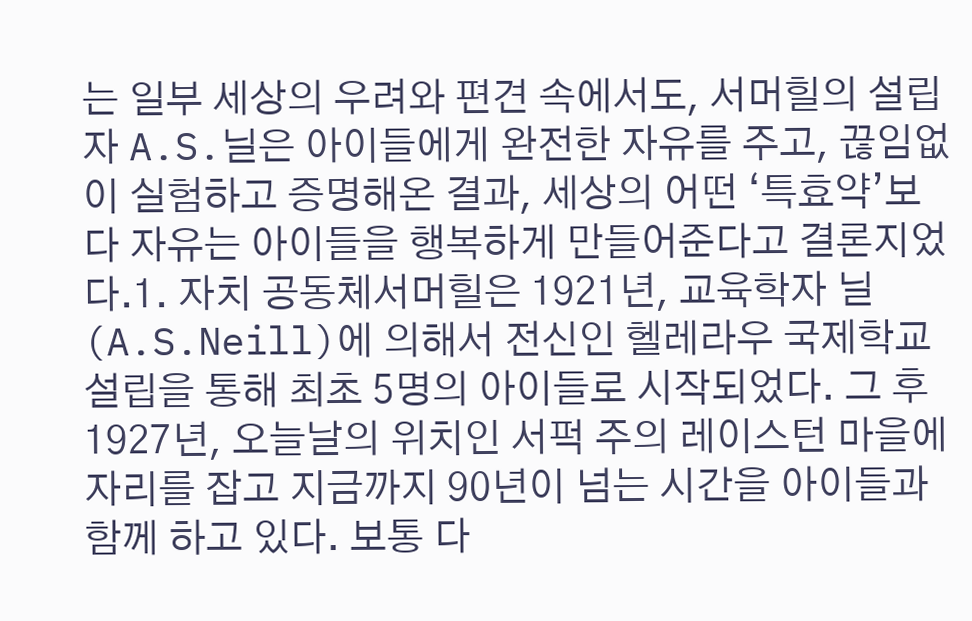는 일부 세상의 우려와 편견 속에서도, 서머힐의 설립자 A.S.닐은 아이들에게 완전한 자유를 주고, 끊임없이 실험하고 증명해온 결과, 세상의 어떤 ‘특효약’보다 자유는 아이들을 행복하게 만들어준다고 결론지었다.1. 자치 공동체서머힐은 1921년, 교육학자 닐(A.S.Neill)에 의해서 전신인 헬레라우 국제학교 설립을 통해 최초 5명의 아이들로 시작되었다. 그 후 1927년, 오늘날의 위치인 서퍽 주의 레이스턴 마을에 자리를 잡고 지금까지 90년이 넘는 시간을 아이들과 함께 하고 있다. 보통 다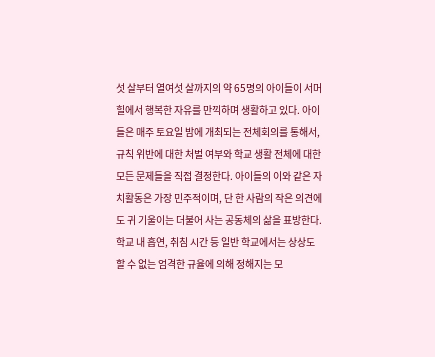섯 살부터 열여섯 살까지의 약 65명의 아이들이 서머힐에서 행복한 자유를 만끽하며 생활하고 있다. 아이들은 매주 토요일 밤에 개최되는 전체회의를 통해서, 규칙 위반에 대한 처벌 여부와 학교 생활 전체에 대한 모든 문제들을 직접 결정한다. 아이들의 이와 같은 자치활동은 가장 민주적이며, 단 한 사람의 작은 의견에도 귀 기울이는 더불어 사는 공동체의 삶을 표방한다. 학교 내 흡연, 취침 시간 등 일반 학교에서는 상상도 할 수 없는 엄격한 규율에 의해 정해지는 모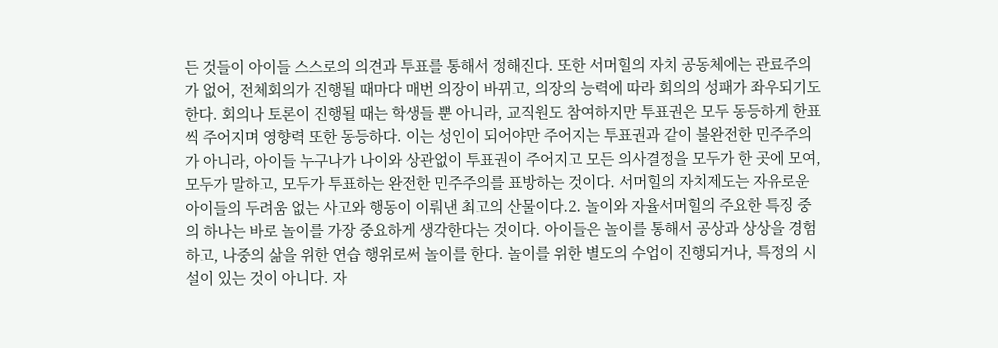든 것들이 아이들 스스로의 의견과 투표를 통해서 정해진다. 또한 서머힐의 자치 공동체에는 관료주의가 없어, 전체회의가 진행될 때마다 매번 의장이 바뀌고, 의장의 능력에 따라 회의의 성패가 좌우되기도 한다. 회의나 토론이 진행될 때는 학생들 뿐 아니라, 교직원도 참여하지만 투표권은 모두 동등하게 한표씩 주어지며 영향력 또한 동등하다. 이는 성인이 되어야만 주어지는 투표권과 같이 불완전한 민주주의가 아니라, 아이들 누구나가 나이와 상관없이 투표권이 주어지고 모든 의사결정을 모두가 한 곳에 모여, 모두가 말하고, 모두가 투표하는 완전한 민주주의를 표방하는 것이다. 서머힐의 자치제도는 자유로운 아이들의 두려움 없는 사고와 행동이 이뤄낸 최고의 산물이다.2. 놀이와 자율서머힐의 주요한 특징 중의 하나는 바로 놀이를 가장 중요하게 생각한다는 것이다. 아이들은 놀이를 통해서 공상과 상상을 경험하고, 나중의 삶을 위한 연습 행위로써 놀이를 한다. 놀이를 위한 별도의 수업이 진행되거나, 특정의 시설이 있는 것이 아니다. 자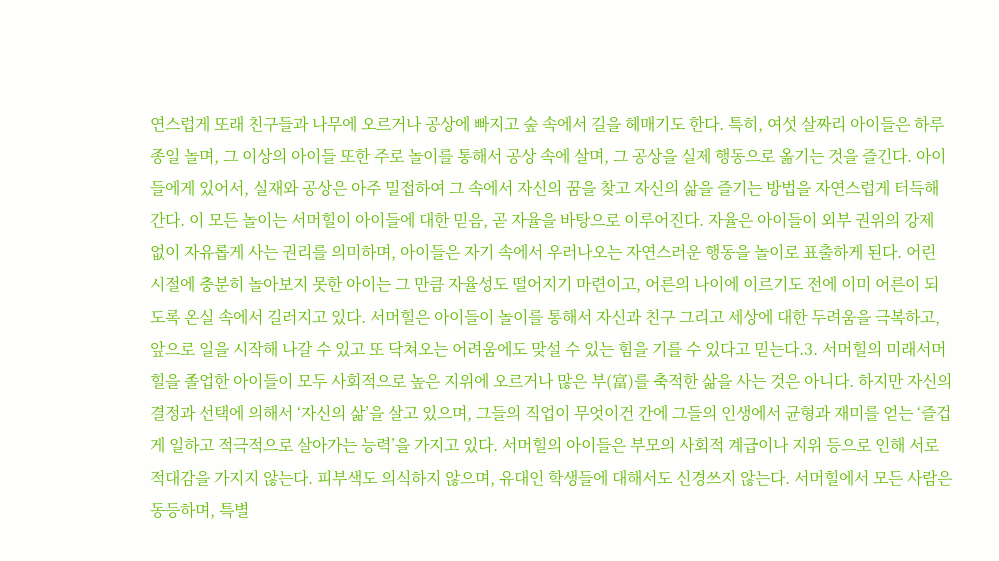연스럽게 또래 친구들과 나무에 오르거나 공상에 빠지고 숲 속에서 길을 헤매기도 한다. 특히, 여섯 살짜리 아이들은 하루 종일 놀며, 그 이상의 아이들 또한 주로 놀이를 통해서 공상 속에 살며, 그 공상을 실제 행동으로 옮기는 것을 즐긴다. 아이들에게 있어서, 실재와 공상은 아주 밀접하여 그 속에서 자신의 꿈을 찾고 자신의 삶을 즐기는 방법을 자연스럽게 터득해간다. 이 모든 놀이는 서머힐이 아이들에 대한 믿음, 곧 자율을 바탕으로 이루어진다. 자율은 아이들이 외부 권위의 강제 없이 자유롭게 사는 권리를 의미하며, 아이들은 자기 속에서 우러나오는 자연스러운 행동을 놀이로 표출하게 된다. 어린 시절에 충분히 놀아보지 못한 아이는 그 만큼 자율성도 떨어지기 마련이고, 어른의 나이에 이르기도 전에 이미 어른이 되도록 온실 속에서 길러지고 있다. 서머힐은 아이들이 놀이를 통해서 자신과 친구 그리고 세상에 대한 두려움을 극복하고, 앞으로 일을 시작해 나갈 수 있고 또 닥쳐오는 어려움에도 맞설 수 있는 힘을 기를 수 있다고 믿는다.3. 서머힐의 미래서머힐을 졸업한 아이들이 모두 사회적으로 높은 지위에 오르거나 많은 부(富)를 축적한 삶을 사는 것은 아니다. 하지만 자신의 결정과 선택에 의해서 ‘자신의 삶’을 살고 있으며, 그들의 직업이 무엇이건 간에 그들의 인생에서 균형과 재미를 얻는 ‘즐겁게 일하고 적극적으로 살아가는 능력’을 가지고 있다. 서머힐의 아이들은 부모의 사회적 계급이나 지위 등으로 인해 서로 적대감을 가지지 않는다. 피부색도 의식하지 않으며, 유대인 학생들에 대해서도 신경쓰지 않는다. 서머힐에서 모든 사람은 동등하며, 특별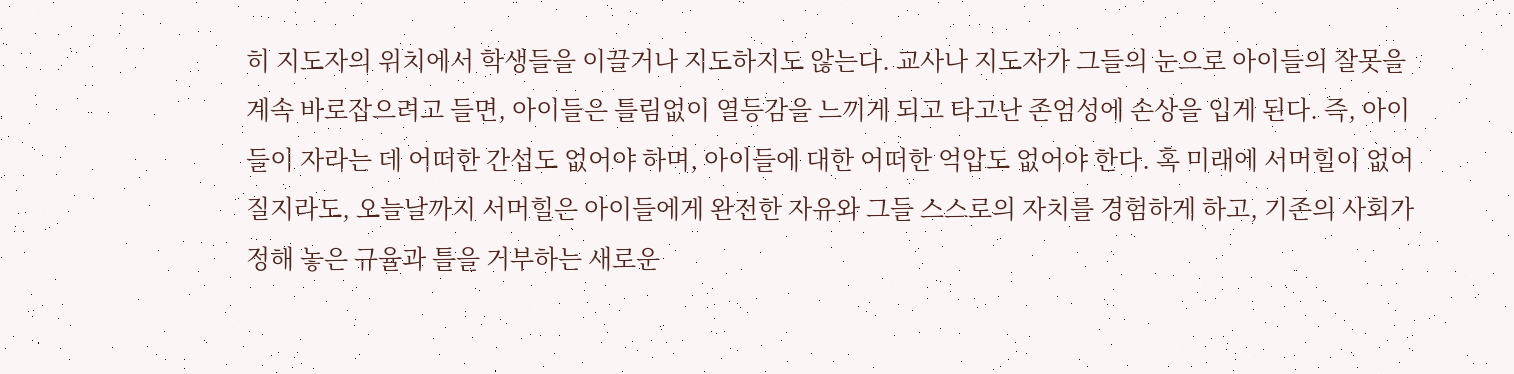히 지도자의 위치에서 학생들을 이끌거나 지도하지도 않는다. 교사나 지도자가 그들의 눈으로 아이들의 잘못을 계속 바로잡으려고 들면, 아이들은 틀림없이 열등감을 느끼게 되고 타고난 존엄성에 손상을 입게 된다. 즉, 아이들이 자라는 데 어떠한 간섭도 없어야 하며, 아이들에 대한 어떠한 억압도 없어야 한다. 혹 미래에 서머힐이 없어질지라도, 오늘날까지 서머힐은 아이들에게 완전한 자유와 그들 스스로의 자치를 경험하게 하고, 기존의 사회가 정해 놓은 규율과 틀을 거부하는 새로운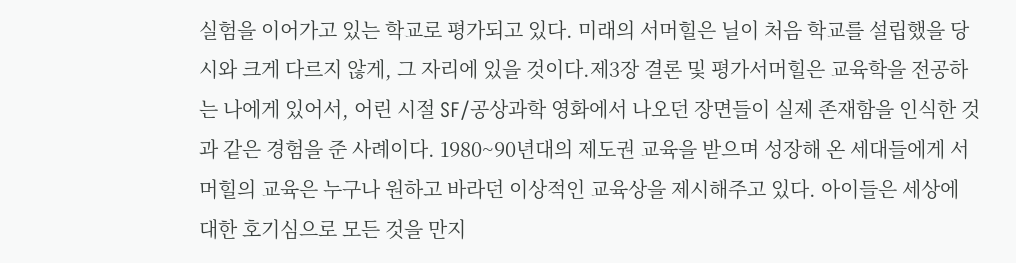실험을 이어가고 있는 학교로 평가되고 있다. 미래의 서머힐은 닐이 처음 학교를 설립했을 당시와 크게 다르지 않게, 그 자리에 있을 것이다.제3장 결론 및 평가서머힐은 교육학을 전공하는 나에게 있어서, 어린 시절 SF/공상과학 영화에서 나오던 장면들이 실제 존재함을 인식한 것과 같은 경험을 준 사례이다. 1980~90년대의 제도권 교육을 받으며 성장해 온 세대들에게 서머힐의 교육은 누구나 원하고 바라던 이상적인 교육상을 제시해주고 있다. 아이들은 세상에 대한 호기심으로 모든 것을 만지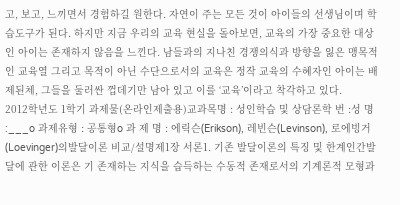고, 보고, 느끼면서 경험하길 원한다. 자연이 주는 모든 것이 아이들의 선생님이며 학습도구가 된다. 하지만 지금 우리의 교육 현실을 돌아보면, 교육의 가장 중요한 대상인 아이는 존재하지 않음을 느낀다. 남들과의 지나친 경쟁의식과 방향을 잃은 맹목적인 교육열 그리고 목적이 아닌 수단으로서의 교육은 정작 교육의 수혜자인 아이는 배제된체, 그들을 둘러싼 껍데기만 남아 있고 이를 ‘교육’이라고 착각하고 있다.
2012학년도 1학기 과제물(온라인제출용)교과목명 : 성인학습 및 상담론학 번 :성 명 :___o 과제유형 : 공통형o 과 제 명 : 에릭슨(Erikson), 레빈슨(Levinson), 로에빙거(Loevinger)의발달이론 비교/설명제1장 서론1. 기존 발달이론의 특징 및 한계인간발달에 관한 이론은 기 존재하는 지식을 습득하는 수동적 존재로서의 기계론적 모형과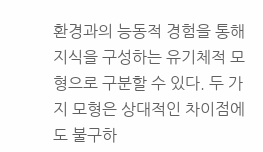환경과의 능동적 경험을 통해 지식을 구성하는 유기체적 모형으로 구분할 수 있다. 두 가지 모형은 상대적인 차이점에도 불구하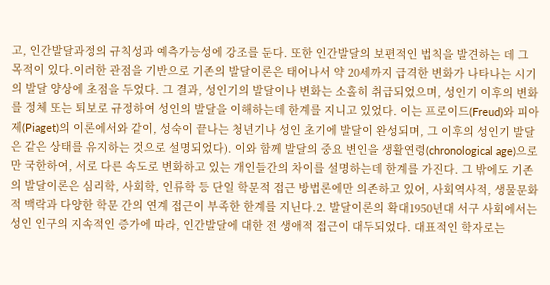고, 인간발달과정의 규칙성과 예측가능성에 강조를 둔다. 또한 인간발달의 보편적인 법칙을 발견하는 데 그 목적이 있다.이러한 관점을 기반으로 기존의 발달이론은 태어나서 약 20세까지 급격한 변화가 나타나는 시기의 발달 양상에 초점을 두었다. 그 결과, 성인기의 발달이나 변화는 소홀히 취급되었으며, 성인기 이후의 변화를 정체 또는 퇴보로 규정하여 성인의 발달을 이해하는데 한계를 지니고 있었다. 이는 프로이드(Freud)와 피아제(Piaget)의 이론에서와 같이, 성숙이 끝나는 청년기나 성인 초기에 발달이 완성되며, 그 이후의 성인기 발달은 같은 상태를 유지하는 것으로 설명되었다). 이와 함께 발달의 중요 변인을 생활연령(chronological age)으로만 국한하여, 서로 다른 속도로 변화하고 있는 개인들간의 차이를 설명하는데 한계를 가진다. 그 밖에도 기존의 발달이론은 심리학, 사회학, 인류학 등 단일 학문적 접근 방법론에만 의존하고 있어, 사회역사적, 생물문화적 맥락과 다양한 학문 간의 연계 접근이 부족한 한계를 지닌다.2. 발달이론의 확대1950년대 서구 사회에서는 성인 인구의 지속적인 증가에 따라, 인간발달에 대한 전 생애적 접근이 대두되었다. 대표적인 학자로는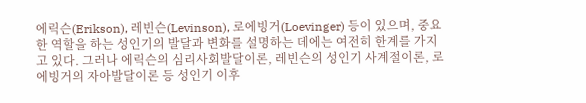에릭슨(Erikson), 레빈슨(Levinson), 로에빙거(Loevinger) 등이 있으며, 중요한 역할을 하는 성인기의 발달과 변화를 설명하는 데에는 여전히 한계를 가지고 있다. 그러나 에릭슨의 심리사회발달이론, 레빈슨의 성인기 사계절이론, 로에빙거의 자아발달이론 등 성인기 이후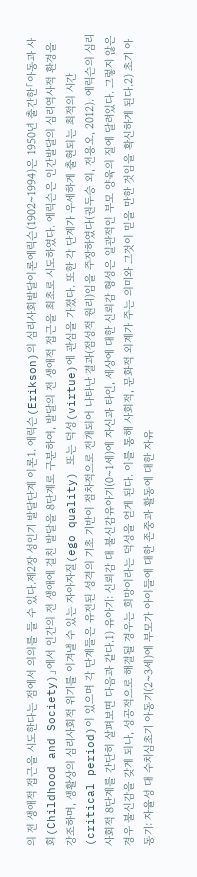의 전 생애적 접근을 시도한다는 점에서 의의를 들 수 있다.제2장 성인기 발달단계 이론1. 에릭슨(Erikson)의 심리사회발달이론에릭슨(1902~1994)은 1950년 출간한「아동과 사회(Childhood and Society)」에서 인간의 전 생애에 걸친 발달을 8단계로 구분하여, 발달의 전 생애적 접근을 최초로 시도하였다. 에릭슨은 인간발달의 심리역사적 환경을 강조하며, 생활상의 심리사회적 위기를 이겨낼 수 있는 자아자질(ego quality) 또는 덕성(virtue)에 관심을 가졌다. 또한 각 단계가 우세하게 출현되는 최적의 시간(critical period)이 있으며 각 단계들은 유전된 성격의 기초 기반이 점차적으로 전개되어 나타난 결과(점성적 원리)임을 주장하였다(권두승 외, 전용오, 2012). 에릭슨의 심리사회적 8단계를 간단히 살펴보면 다음과 같다.1) 유아기: 신뢰감 대 불신감유아기(0~1세)에 자신과 타인, 세상에 대한 신뢰감 형성은 일관적인 부모 양육의 질에 달려있다. 그렇지 않은 경우 불신감을 갖게 되나, 성공적으로 해결될 경우는 희망이라는 덕성을 얻게 된다. 이를 통해 사회적, 문화적 외계가 주는 의미와 그것이 믿을 만한 것임을 확신하게 된다.2) 초기 아동기: 자율성 대 수치심초기 아동기(2~3세)에 부모가 아이들에 대한 존중과 활동에 대한 자유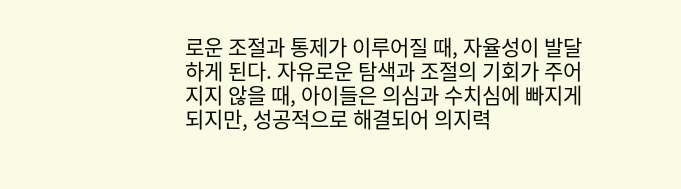로운 조절과 통제가 이루어질 때, 자율성이 발달하게 된다. 자유로운 탐색과 조절의 기회가 주어지지 않을 때, 아이들은 의심과 수치심에 빠지게 되지만, 성공적으로 해결되어 의지력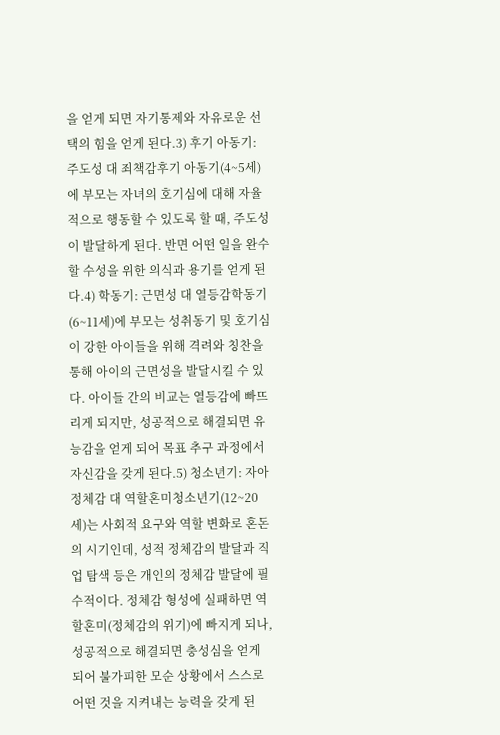을 얻게 되면 자기통제와 자유로운 선택의 힘을 얻게 된다.3) 후기 아동기: 주도성 대 죄책감후기 아동기(4~5세)에 부모는 자녀의 호기심에 대해 자율적으로 행동할 수 있도록 할 때, 주도성이 발달하게 된다. 반면 어떤 일을 완수할 수성을 위한 의식과 용기를 얻게 된다.4) 학동기: 근면성 대 열등감학동기(6~11세)에 부모는 성취동기 및 호기심이 강한 아이들을 위해 격려와 칭찬을 통해 아이의 근면성을 발달시킬 수 있다. 아이들 간의 비교는 열등감에 빠뜨리게 되지만, 성공적으로 해결되면 유능감을 얻게 되어 목표 추구 과정에서 자신감을 갖게 된다.5) 청소년기: 자아정체감 대 역할혼미청소년기(12~20세)는 사회적 요구와 역할 변화로 혼돈의 시기인데, 성적 정체감의 발달과 직업 탐색 등은 개인의 정체감 발달에 필수적이다. 정체감 형성에 실패하면 역할혼미(정체감의 위기)에 빠지게 되나, 성공적으로 해결되면 충성심을 얻게 되어 불가피한 모순 상황에서 스스로 어떤 것을 지켜내는 능력을 갖게 된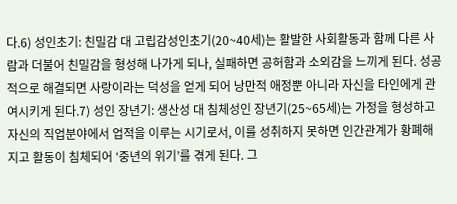다.6) 성인초기: 친밀감 대 고립감성인초기(20~40세)는 활발한 사회활동과 함께 다른 사람과 더불어 친밀감을 형성해 나가게 되나, 실패하면 공허함과 소외감을 느끼게 된다. 성공적으로 해결되면 사랑이라는 덕성을 얻게 되어 낭만적 애정뿐 아니라 자신을 타인에게 관여시키게 된다.7) 성인 장년기: 생산성 대 침체성인 장년기(25~65세)는 가정을 형성하고 자신의 직업분야에서 업적을 이루는 시기로서, 이를 성취하지 못하면 인간관계가 황폐해지고 활동이 침체되어 ‘중년의 위기’를 겪게 된다. 그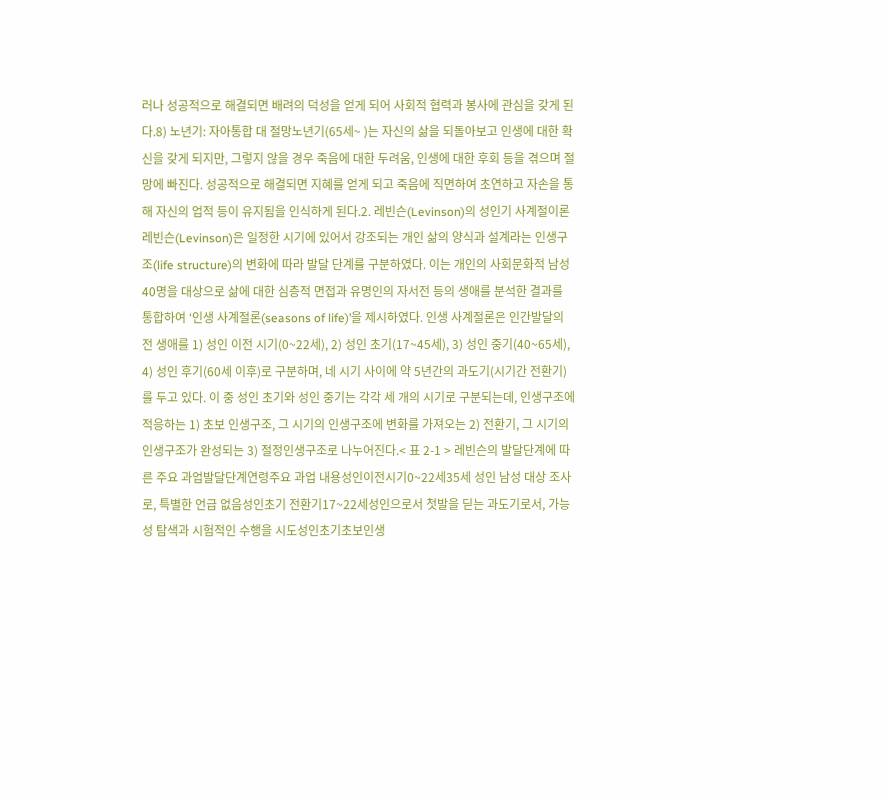러나 성공적으로 해결되면 배려의 덕성을 얻게 되어 사회적 협력과 봉사에 관심을 갖게 된다.8) 노년기: 자아통합 대 절망노년기(65세~ )는 자신의 삶을 되돌아보고 인생에 대한 확신을 갖게 되지만, 그렇지 않을 경우 죽음에 대한 두려움, 인생에 대한 후회 등을 겪으며 절망에 빠진다. 성공적으로 해결되면 지혜를 얻게 되고 죽음에 직면하여 초연하고 자손을 통해 자신의 업적 등이 유지됨을 인식하게 된다.2. 레빈슨(Levinson)의 성인기 사계절이론레빈슨(Levinson)은 일정한 시기에 있어서 강조되는 개인 삶의 양식과 설계라는 인생구조(life structure)의 변화에 따라 발달 단계를 구분하였다. 이는 개인의 사회문화적 남성 40명을 대상으로 삶에 대한 심층적 면접과 유명인의 자서전 등의 생애를 분석한 결과를 통합하여 ‘인생 사계절론(seasons of life)’을 제시하였다. 인생 사계절론은 인간발달의 전 생애를 1) 성인 이전 시기(0~22세), 2) 성인 초기(17~45세), 3) 성인 중기(40~65세), 4) 성인 후기(60세 이후)로 구분하며, 네 시기 사이에 약 5년간의 과도기(시기간 전환기)를 두고 있다. 이 중 성인 초기와 성인 중기는 각각 세 개의 시기로 구분되는데, 인생구조에 적응하는 1) 초보 인생구조, 그 시기의 인생구조에 변화를 가져오는 2) 전환기, 그 시기의 인생구조가 완성되는 3) 절정인생구조로 나누어진다.< 표 2-1 > 레빈슨의 발달단계에 따른 주요 과업발달단계연령주요 과업 내용성인이전시기0~22세35세 성인 남성 대상 조사로, 특별한 언급 없음성인초기 전환기17~22세성인으로서 첫발을 딛는 과도기로서, 가능성 탐색과 시험적인 수행을 시도성인초기초보인생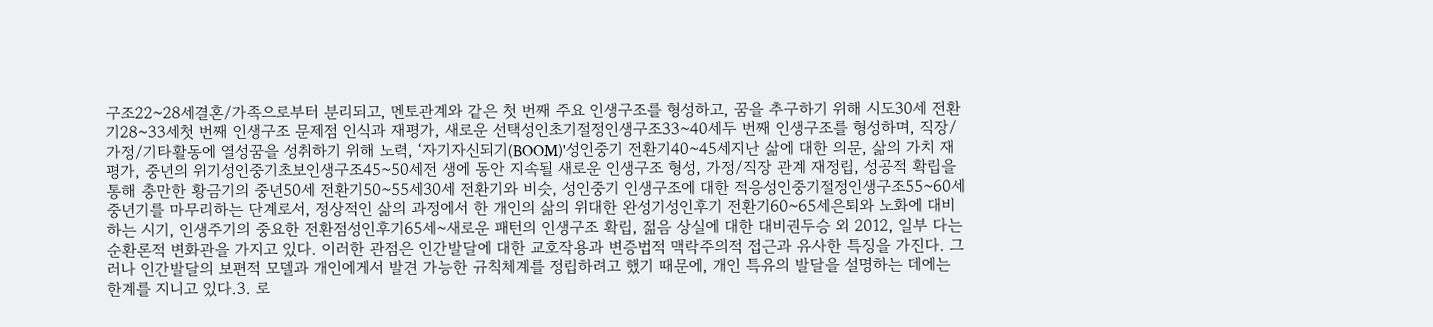구조22~28세결혼/가족으로부터 분리되고, 멘토관계와 같은 첫 번째 주요 인생구조를 형성하고, 꿈을 추구하기 위해 시도30세 전환기28~33세첫 번째 인생구조 문제점 인식과 재평가, 새로운 선택성인초기절정인생구조33~40세두 번째 인생구조를 형성하며, 직장/가정/기타활동에 열성꿈을 성취하기 위해 노력, ‘자기자신되기(BOOM)'성인중기 전환기40~45세지난 삶에 대한 의문, 삶의 가치 재평가, 중년의 위기성인중기초보인생구조45~50세전 생에 동안 지속될 새로운 인생구조 형성, 가정/직장 관계 재정립, 성공적 확립을 통해 충만한 황금기의 중년50세 전환기50~55세30세 전환기와 비슷, 성인중기 인생구조에 대한 적응성인중기절정인생구조55~60세중년기를 마무리하는 단계로서, 정상적인 삶의 과정에서 한 개인의 삶의 위대한 완성기성인후기 전환기60~65세은퇴와 노화에 대비하는 시기, 인생주기의 중요한 전환점성인후기65세~새로운 패턴의 인생구조 확립, 젊음 상실에 대한 대비권두승 외 2012, 일부 다는 순환론적 변화관을 가지고 있다. 이러한 관점은 인간발달에 대한 교호작용과 변증법적 맥락주의적 접근과 유사한 특징을 가진다. 그러나 인간발달의 보편적 모델과 개인에게서 발견 가능한 규칙체계를 정립하려고 했기 때문에, 개인 특유의 발달을 설명하는 데에는 한계를 지니고 있다.3. 로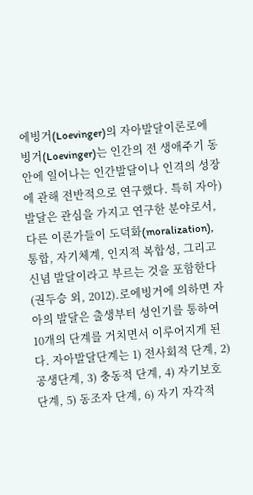에빙거(Loevinger)의 자아발달이론로에빙거(Loevinger)는 인간의 전 생애주기 동안에 일어나는 인간발달이나 인격의 성장에 관해 전반적으로 연구했다. 특히 자아) 발달은 관심을 가지고 연구한 분야로서, 다른 이론가들이 도덕화(moralization), 통합, 자기체계, 인지적 복합성, 그리고 신념 발달이라고 부르는 것을 포함한다(권두승 외, 2012).로에빙거에 의하면 자아의 발달은 출생부터 성인기를 통하여 10개의 단계를 거치면서 이루어지게 된다. 자아발달단계는 1) 전사회적 단계, 2) 공생단계, 3) 충동적 단계, 4) 자기보호 단계, 5) 동조자 단계, 6) 자기 자각적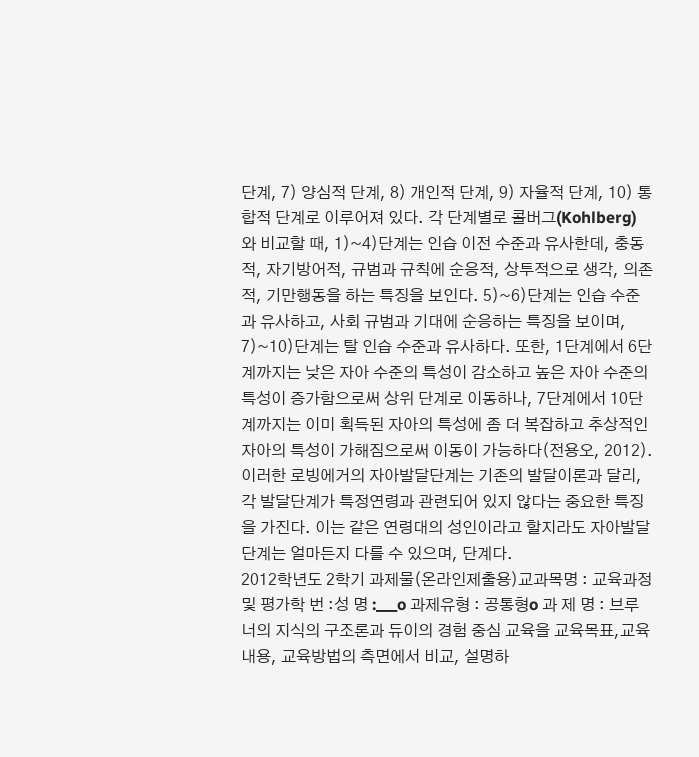단계, 7) 양심적 단계, 8) 개인적 단계, 9) 자율적 단계, 10) 통합적 단계로 이루어져 있다. 각 단계별로 콜버그(Kohlberg) 와 비교할 때, 1)~4)단계는 인습 이전 수준과 유사한데, 충동적, 자기방어적, 규범과 규칙에 순응적, 상투적으로 생각, 의존적, 기만행동을 하는 특징을 보인다. 5)~6)단계는 인습 수준과 유사하고, 사회 규범과 기대에 순응하는 특징을 보이며, 7)~10)단계는 탈 인습 수준과 유사하다. 또한, 1단계에서 6단계까지는 낮은 자아 수준의 특성이 감소하고 높은 자아 수준의 특성이 증가함으로써 상위 단계로 이동하나, 7단계에서 10단계까지는 이미 획득된 자아의 특성에 좀 더 복잡하고 추상적인 자아의 특성이 가해짐으로써 이동이 가능하다(전용오, 2012).이러한 로빙에거의 자아발달단계는 기존의 발달이론과 달리, 각 발달단계가 특정연령과 관련되어 있지 않다는 중요한 특징을 가진다. 이는 같은 연령대의 성인이라고 할지라도 자아발달 단계는 얼마든지 다를 수 있으며, 단계다.
2012학년도 2학기 과제물(온라인제출용)교과목명 : 교육과정 및 평가학 번 :성 명 :___o 과제유형 : 공통형o 과 제 명 : 브루너의 지식의 구조론과 듀이의 경험 중심 교육을 교육목표,교육내용, 교육방법의 측면에서 비교, 설명하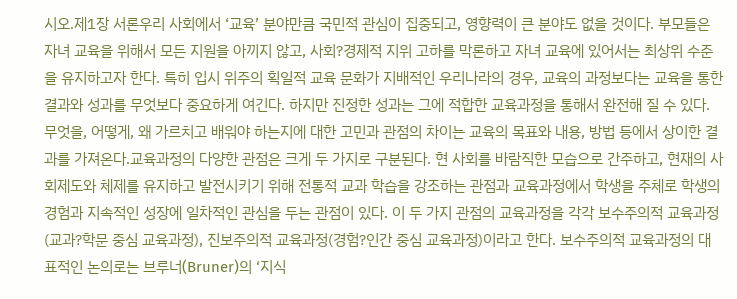시오.제1장 서론우리 사회에서 ‘교육’ 분야만큼 국민적 관심이 집중되고, 영향력이 큰 분야도 없을 것이다. 부모들은 자녀 교육을 위해서 모든 지원을 아끼지 않고, 사회?경제적 지위 고하를 막론하고 자녀 교육에 있어서는 최상위 수준을 유지하고자 한다. 특히 입시 위주의 획일적 교육 문화가 지배적인 우리나라의 경우, 교육의 과정보다는 교육을 통한 결과와 성과를 무엇보다 중요하게 여긴다. 하지만 진정한 성과는 그에 적합한 교육과정을 통해서 완전해 질 수 있다. 무엇을, 어떻게, 왜 가르치고 배워야 하는지에 대한 고민과 관점의 차이는 교육의 목표와 내용, 방법 등에서 상이한 결과를 가져온다.교육과정의 다양한 관점은 크게 두 가지로 구분된다. 현 사회를 바람직한 모습으로 간주하고, 현재의 사회제도와 체제를 유지하고 발전시키기 위해 전통적 교과 학습을 강조하는 관점과 교육과정에서 학생을 주체로 학생의 경험과 지속적인 성장에 일차적인 관심을 두는 관점이 있다. 이 두 가지 관점의 교육과정을 각각 보수주의적 교육과정(교과?학문 중심 교육과정), 진보주의적 교육과정(경험?인간 중심 교육과정)이라고 한다. 보수주의적 교육과정의 대표적인 논의로는 브루너(Bruner)의 ‘지식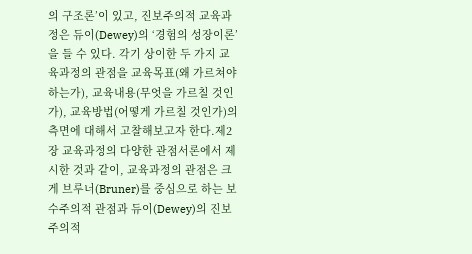의 구조론’이 있고, 진보주의적 교육과정은 듀이(Dewey)의 ‘경험의 성장이론’을 들 수 있다. 각기 상이한 두 가지 교육과정의 관점을 교육목표(왜 가르쳐야 하는가), 교육내용(무엇을 가르칠 것인가), 교육방법(어떻게 가르칠 것인가)의 측면에 대해서 고찰해보고자 한다.제2장 교육과정의 다양한 관점서론에서 제시한 것과 같이, 교육과정의 관점은 크게 브루너(Bruner)를 중심으로 하는 보수주의적 관점과 듀이(Dewey)의 진보주의적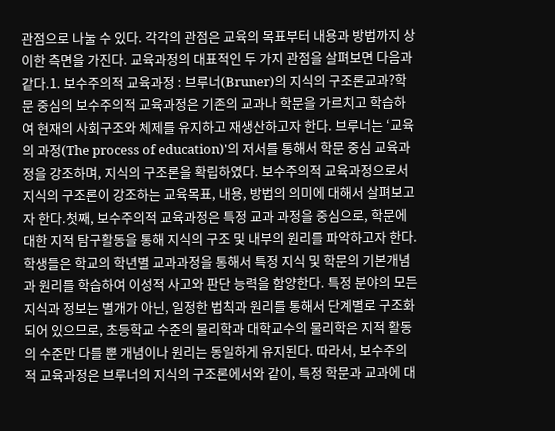관점으로 나눌 수 있다. 각각의 관점은 교육의 목표부터 내용과 방법까지 상이한 측면을 가진다. 교육과정의 대표적인 두 가지 관점을 살펴보면 다음과 같다.1. 보수주의적 교육과정 : 브루너(Bruner)의 지식의 구조론교과?학문 중심의 보수주의적 교육과정은 기존의 교과나 학문을 가르치고 학습하여 현재의 사회구조와 체제를 유지하고 재생산하고자 한다. 브루너는 ‘교육의 과정(The process of education)'의 저서를 통해서 학문 중심 교육과정을 강조하며, 지식의 구조론을 확립하였다. 보수주의적 교육과정으로서 지식의 구조론이 강조하는 교육목표, 내용, 방법의 의미에 대해서 살펴보고자 한다.첫째, 보수주의적 교육과정은 특정 교과 과정을 중심으로, 학문에 대한 지적 탐구활동을 통해 지식의 구조 및 내부의 원리를 파악하고자 한다. 학생들은 학교의 학년별 교과과정을 통해서 특정 지식 및 학문의 기본개념과 원리를 학습하여 이성적 사고와 판단 능력을 함양한다. 특정 분야의 모든 지식과 정보는 별개가 아닌, 일정한 법칙과 원리를 통해서 단계별로 구조화되어 있으므로, 초등학교 수준의 물리학과 대학교수의 물리학은 지적 활동의 수준만 다를 뿐 개념이나 원리는 동일하게 유지된다. 따라서, 보수주의적 교육과정은 브루너의 지식의 구조론에서와 같이, 특정 학문과 교과에 대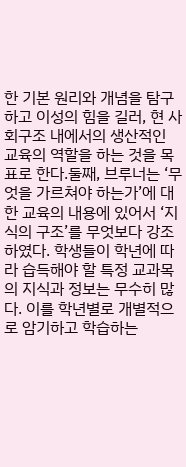한 기본 원리와 개념을 탐구하고 이성의 힘을 길러, 현 사회구조 내에서의 생산적인 교육의 역할을 하는 것을 목표로 한다.둘째, 브루너는 ‘무엇을 가르쳐야 하는가’에 대한 교육의 내용에 있어서 ‘지식의 구조’를 무엇보다 강조하였다. 학생들이 학년에 따라 습득해야 할 특정 교과목의 지식과 정보는 무수히 많다. 이를 학년별로 개별적으로 암기하고 학습하는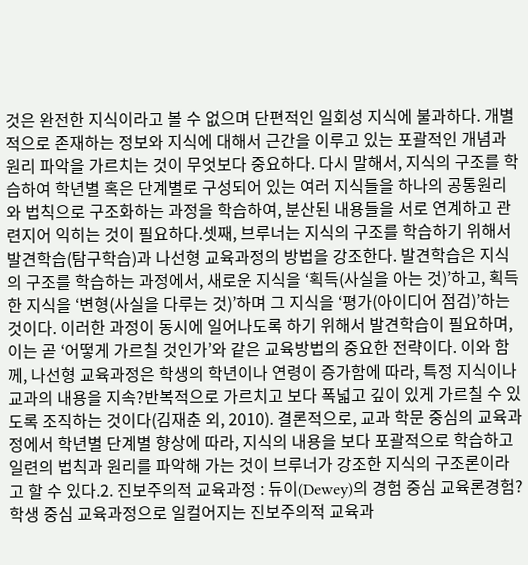것은 완전한 지식이라고 볼 수 없으며 단편적인 일회성 지식에 불과하다. 개별적으로 존재하는 정보와 지식에 대해서 근간을 이루고 있는 포괄적인 개념과 원리 파악을 가르치는 것이 무엇보다 중요하다. 다시 말해서, 지식의 구조를 학습하여 학년별 혹은 단계별로 구성되어 있는 여러 지식들을 하나의 공통원리와 법칙으로 구조화하는 과정을 학습하여, 분산된 내용들을 서로 연계하고 관련지어 익히는 것이 필요하다.셋째, 브루너는 지식의 구조를 학습하기 위해서 발견학습(탐구학습)과 나선형 교육과정의 방법을 강조한다. 발견학습은 지식의 구조를 학습하는 과정에서, 새로운 지식을 ‘획득(사실을 아는 것)’하고, 획득한 지식을 ‘변형(사실을 다루는 것)’하며 그 지식을 ‘평가(아이디어 점검)’하는 것이다. 이러한 과정이 동시에 일어나도록 하기 위해서 발견학습이 필요하며, 이는 곧 ‘어떻게 가르칠 것인가’와 같은 교육방법의 중요한 전략이다. 이와 함께, 나선형 교육과정은 학생의 학년이나 연령이 증가함에 따라, 특정 지식이나 교과의 내용을 지속?반복적으로 가르치고 보다 폭넓고 깊이 있게 가르칠 수 있도록 조직하는 것이다(김재춘 외, 2010). 결론적으로, 교과 학문 중심의 교육과정에서 학년별 단계별 향상에 따라, 지식의 내용을 보다 포괄적으로 학습하고 일련의 법칙과 원리를 파악해 가는 것이 브루너가 강조한 지식의 구조론이라고 할 수 있다.2. 진보주의적 교육과정 : 듀이(Dewey)의 경험 중심 교육론경험?학생 중심 교육과정으로 일컬어지는 진보주의적 교육과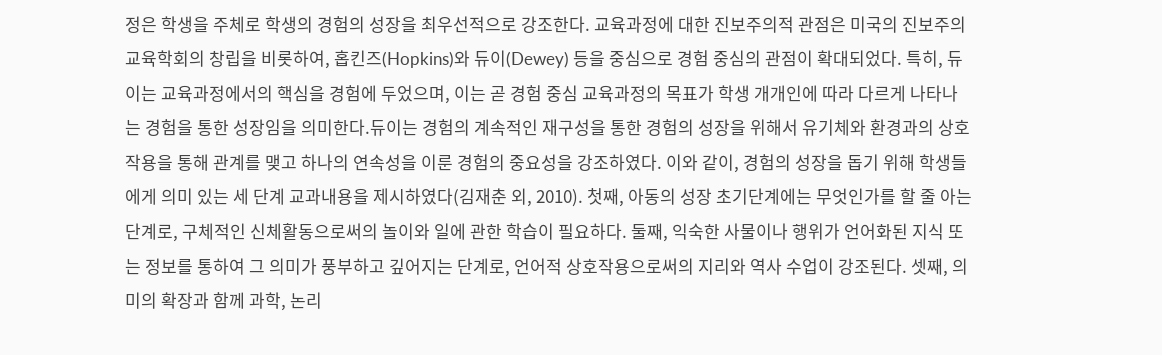정은 학생을 주체로 학생의 경험의 성장을 최우선적으로 강조한다. 교육과정에 대한 진보주의적 관점은 미국의 진보주의 교육학회의 창립을 비롯하여, 홉킨즈(Hopkins)와 듀이(Dewey) 등을 중심으로 경험 중심의 관점이 확대되었다. 특히, 듀이는 교육과정에서의 핵심을 경험에 두었으며, 이는 곧 경험 중심 교육과정의 목표가 학생 개개인에 따라 다르게 나타나는 경험을 통한 성장임을 의미한다.듀이는 경험의 계속적인 재구성을 통한 경험의 성장을 위해서 유기체와 환경과의 상호작용을 통해 관계를 맺고 하나의 연속성을 이룬 경험의 중요성을 강조하였다. 이와 같이, 경험의 성장을 돕기 위해 학생들에게 의미 있는 세 단계 교과내용을 제시하였다(김재춘 외, 2010). 첫째, 아동의 성장 초기단계에는 무엇인가를 할 줄 아는 단계로, 구체적인 신체활동으로써의 놀이와 일에 관한 학습이 필요하다. 둘째, 익숙한 사물이나 행위가 언어화된 지식 또는 정보를 통하여 그 의미가 풍부하고 깊어지는 단계로, 언어적 상호작용으로써의 지리와 역사 수업이 강조된다. 셋째, 의미의 확장과 함께 과학, 논리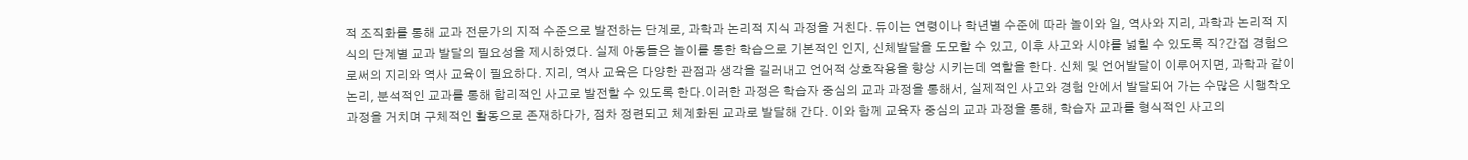적 조직화를 통해 교과 전문가의 지적 수준으로 발전하는 단계로, 과학과 논리적 지식 과정을 거친다. 듀이는 연령이나 학년별 수준에 따라 놀이와 일, 역사와 지리, 과학과 논리적 지식의 단계별 교과 발달의 필요성을 제시하였다. 실제 아동들은 놀이를 통한 학습으로 기본적인 인지, 신체발달을 도모할 수 있고, 이후 사고와 시야를 넓힐 수 있도록 직?간접 경험으로써의 지리와 역사 교육이 필요하다. 지리, 역사 교육은 다양한 관점과 생각을 길러내고 언어적 상호작용을 향상 시키는데 역할을 한다. 신체 및 언어발달이 이루어지면, 과학과 같이 논리, 분석적인 교과를 통해 합리적인 사고로 발전할 수 있도록 한다.이러한 과정은 학습자 중심의 교과 과정을 통해서, 실제적인 사고와 경험 안에서 발달되어 가는 수많은 시행착오 과정을 거치며 구체적인 활동으로 존재하다가, 점차 정련되고 체계화된 교과로 발달해 간다. 이와 함께 교육자 중심의 교과 과정을 통해, 학습자 교과를 형식적인 사고의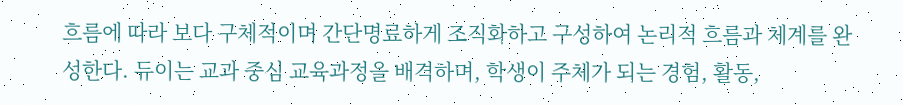흐름에 따라 보다 구체적이며 간단명료하게 조직화하고 구성하여 논리적 흐름과 체계를 완성한다. 듀이는 교과 중심 교육과정을 배격하며, 학생이 주체가 되는 경험, 활동,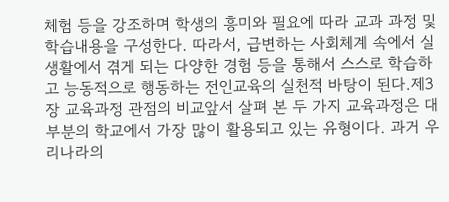체험 등을 강조하며 학생의 흥미와 필요에 따라 교과 과정 및 학습내용을 구성한다. 따라서, 급변하는 사회체계 속에서 실생활에서 겪게 되는 다양한 경험 등을 통해서 스스로 학습하고 능동적으로 행동하는 전인교육의 실천적 바탕이 된다.제3장 교육과정 관점의 비교앞서 살펴 본 두 가지 교육과정은 대부분의 학교에서 가장 많이 활용되고 있는 유형이다. 과거 우리나라의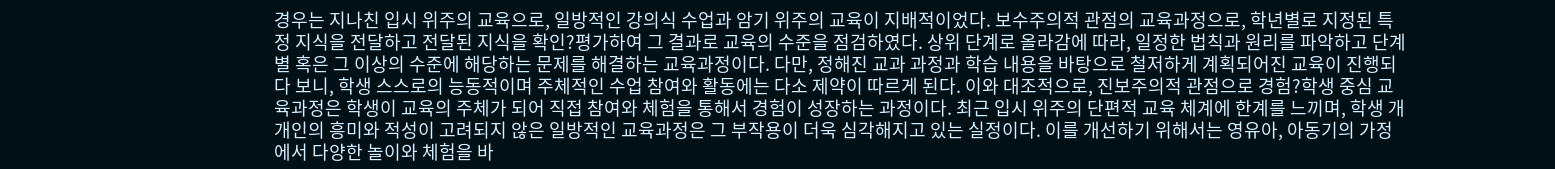경우는 지나친 입시 위주의 교육으로, 일방적인 강의식 수업과 암기 위주의 교육이 지배적이었다. 보수주의적 관점의 교육과정으로, 학년별로 지정된 특정 지식을 전달하고 전달된 지식을 확인?평가하여 그 결과로 교육의 수준을 점검하였다. 상위 단계로 올라감에 따라, 일정한 법칙과 원리를 파악하고 단계별 혹은 그 이상의 수준에 해당하는 문제를 해결하는 교육과정이다. 다만, 정해진 교과 과정과 학습 내용을 바탕으로 철저하게 계획되어진 교육이 진행되다 보니, 학생 스스로의 능동적이며 주체적인 수업 참여와 활동에는 다소 제약이 따르게 된다. 이와 대조적으로, 진보주의적 관점으로 경험?학생 중심 교육과정은 학생이 교육의 주체가 되어 직접 참여와 체험을 통해서 경험이 성장하는 과정이다. 최근 입시 위주의 단편적 교육 체계에 한계를 느끼며, 학생 개개인의 흥미와 적성이 고려되지 않은 일방적인 교육과정은 그 부작용이 더욱 심각해지고 있는 실정이다. 이를 개선하기 위해서는 영유아, 아동기의 가정에서 다양한 놀이와 체험을 바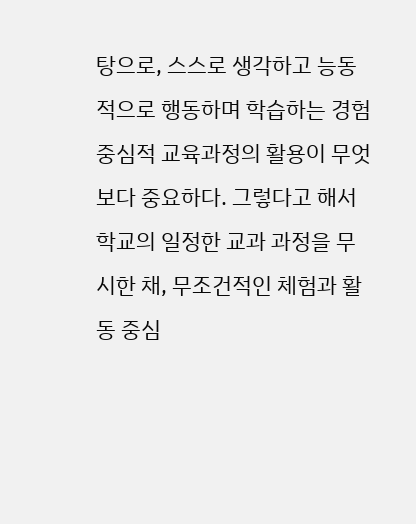탕으로, 스스로 생각하고 능동적으로 행동하며 학습하는 경험 중심적 교육과정의 활용이 무엇보다 중요하다. 그렇다고 해서 학교의 일정한 교과 과정을 무시한 채, 무조건적인 체험과 활동 중심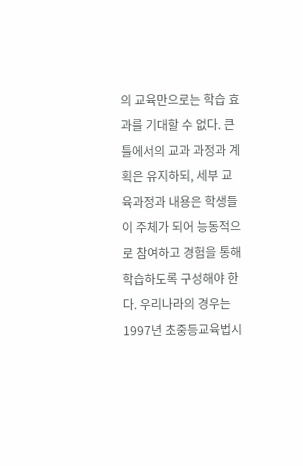의 교육만으로는 학습 효과를 기대할 수 없다. 큰 틀에서의 교과 과정과 계획은 유지하되, 세부 교육과정과 내용은 학생들이 주체가 되어 능동적으로 참여하고 경험을 통해 학습하도록 구성해야 한다. 우리나라의 경우는 1997년 초중등교육법시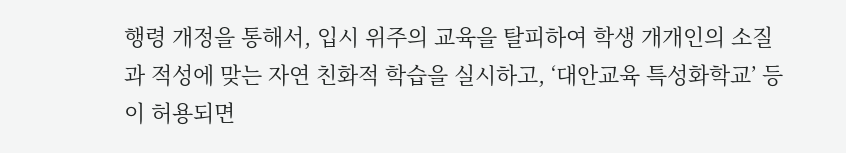행령 개정을 통해서, 입시 위주의 교육을 탈피하여 학생 개개인의 소질과 적성에 맞는 자연 친화적 학습을 실시하고, ‘대안교육 특성화학교’ 등이 허용되면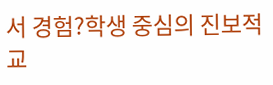서 경험?학생 중심의 진보적 교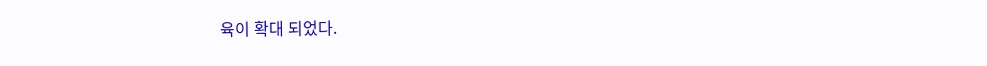육이 확대 되었다.